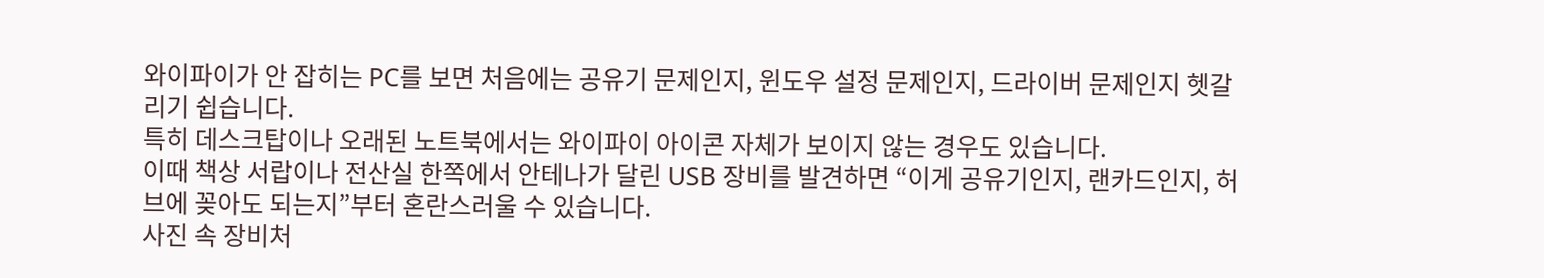와이파이가 안 잡히는 PC를 보면 처음에는 공유기 문제인지, 윈도우 설정 문제인지, 드라이버 문제인지 헷갈리기 쉽습니다.
특히 데스크탑이나 오래된 노트북에서는 와이파이 아이콘 자체가 보이지 않는 경우도 있습니다.
이때 책상 서랍이나 전산실 한쪽에서 안테나가 달린 USB 장비를 발견하면 “이게 공유기인지, 랜카드인지, 허브에 꽂아도 되는지”부터 혼란스러울 수 있습니다.
사진 속 장비처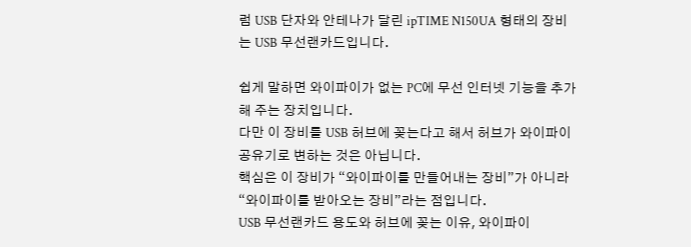럼 USB 단자와 안테나가 달린 ipTIME N150UA 형태의 장비는 USB 무선랜카드입니다.

쉽게 말하면 와이파이가 없는 PC에 무선 인터넷 기능을 추가해 주는 장치입니다.
다만 이 장비를 USB 허브에 꽂는다고 해서 허브가 와이파이 공유기로 변하는 것은 아닙니다.
핵심은 이 장비가 “와이파이를 만들어내는 장비”가 아니라 “와이파이를 받아오는 장비”라는 점입니다.
USB 무선랜카드 용도와 허브에 꽂는 이유, 와이파이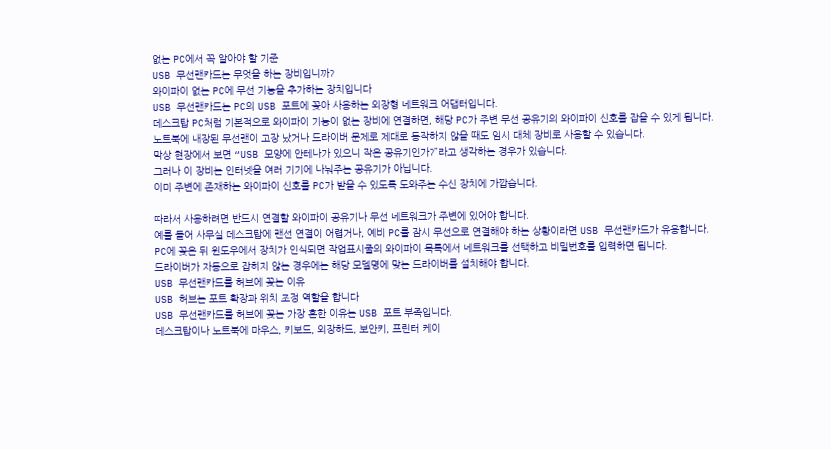없는 PC에서 꼭 알아야 할 기준
USB 무선랜카드는 무엇을 하는 장비입니까?
와이파이 없는 PC에 무선 기능을 추가하는 장치입니다
USB 무선랜카드는 PC의 USB 포트에 꽂아 사용하는 외장형 네트워크 어댑터입니다.
데스크탑 PC처럼 기본적으로 와이파이 기능이 없는 장비에 연결하면, 해당 PC가 주변 무선 공유기의 와이파이 신호를 잡을 수 있게 됩니다.
노트북에 내장된 무선랜이 고장 났거나 드라이버 문제로 제대로 동작하지 않을 때도 임시 대체 장비로 사용할 수 있습니다.
막상 현장에서 보면 “USB 모양에 안테나가 있으니 작은 공유기인가?”라고 생각하는 경우가 있습니다.
그러나 이 장비는 인터넷을 여러 기기에 나눠주는 공유기가 아닙니다.
이미 주변에 존재하는 와이파이 신호를 PC가 받을 수 있도록 도와주는 수신 장치에 가깝습니다.

따라서 사용하려면 반드시 연결할 와이파이 공유기나 무선 네트워크가 주변에 있어야 합니다.
예를 들어 사무실 데스크탑에 랜선 연결이 어렵거나, 예비 PC를 잠시 무선으로 연결해야 하는 상황이라면 USB 무선랜카드가 유용합니다.
PC에 꽂은 뒤 윈도우에서 장치가 인식되면 작업표시줄의 와이파이 목록에서 네트워크를 선택하고 비밀번호를 입력하면 됩니다.
드라이버가 자동으로 잡히지 않는 경우에는 해당 모델명에 맞는 드라이버를 설치해야 합니다.
USB 무선랜카드를 허브에 꽂는 이유
USB 허브는 포트 확장과 위치 조정 역할을 합니다
USB 무선랜카드를 허브에 꽂는 가장 흔한 이유는 USB 포트 부족입니다.
데스크탑이나 노트북에 마우스, 키보드, 외장하드, 보안키, 프린터 케이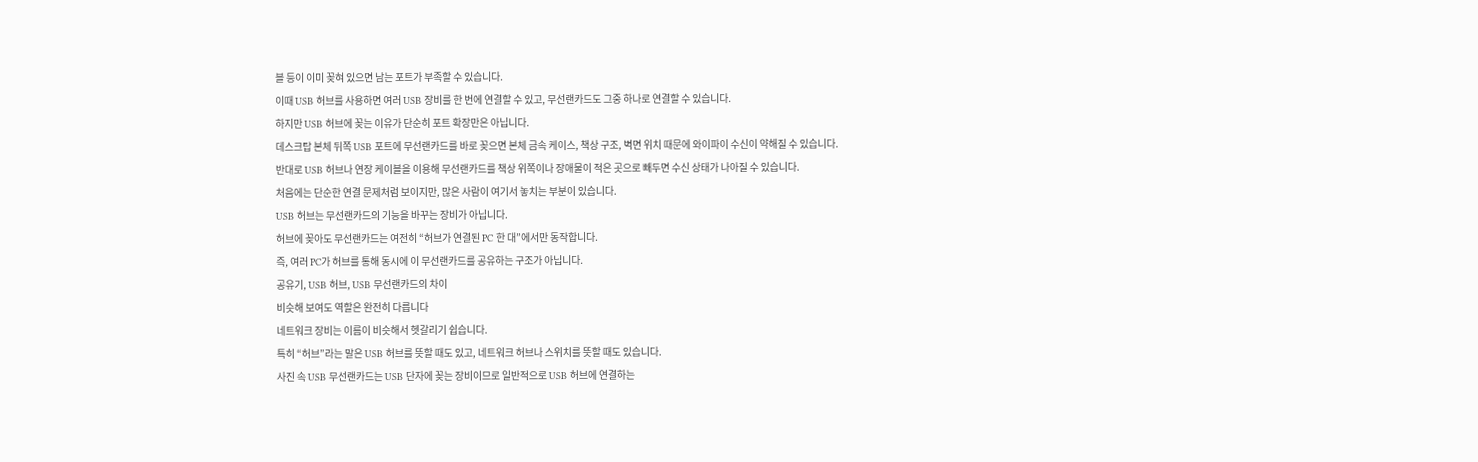블 등이 이미 꽂혀 있으면 남는 포트가 부족할 수 있습니다.
이때 USB 허브를 사용하면 여러 USB 장비를 한 번에 연결할 수 있고, 무선랜카드도 그중 하나로 연결할 수 있습니다.
하지만 USB 허브에 꽂는 이유가 단순히 포트 확장만은 아닙니다.
데스크탑 본체 뒤쪽 USB 포트에 무선랜카드를 바로 꽂으면 본체 금속 케이스, 책상 구조, 벽면 위치 때문에 와이파이 수신이 약해질 수 있습니다.
반대로 USB 허브나 연장 케이블을 이용해 무선랜카드를 책상 위쪽이나 장애물이 적은 곳으로 빼두면 수신 상태가 나아질 수 있습니다.
처음에는 단순한 연결 문제처럼 보이지만, 많은 사람이 여기서 놓치는 부분이 있습니다.
USB 허브는 무선랜카드의 기능을 바꾸는 장비가 아닙니다.
허브에 꽂아도 무선랜카드는 여전히 “허브가 연결된 PC 한 대”에서만 동작합니다.
즉, 여러 PC가 허브를 통해 동시에 이 무선랜카드를 공유하는 구조가 아닙니다.
공유기, USB 허브, USB 무선랜카드의 차이
비슷해 보여도 역할은 완전히 다릅니다
네트워크 장비는 이름이 비슷해서 헷갈리기 쉽습니다.
특히 “허브”라는 말은 USB 허브를 뜻할 때도 있고, 네트워크 허브나 스위치를 뜻할 때도 있습니다.
사진 속 USB 무선랜카드는 USB 단자에 꽂는 장비이므로 일반적으로 USB 허브에 연결하는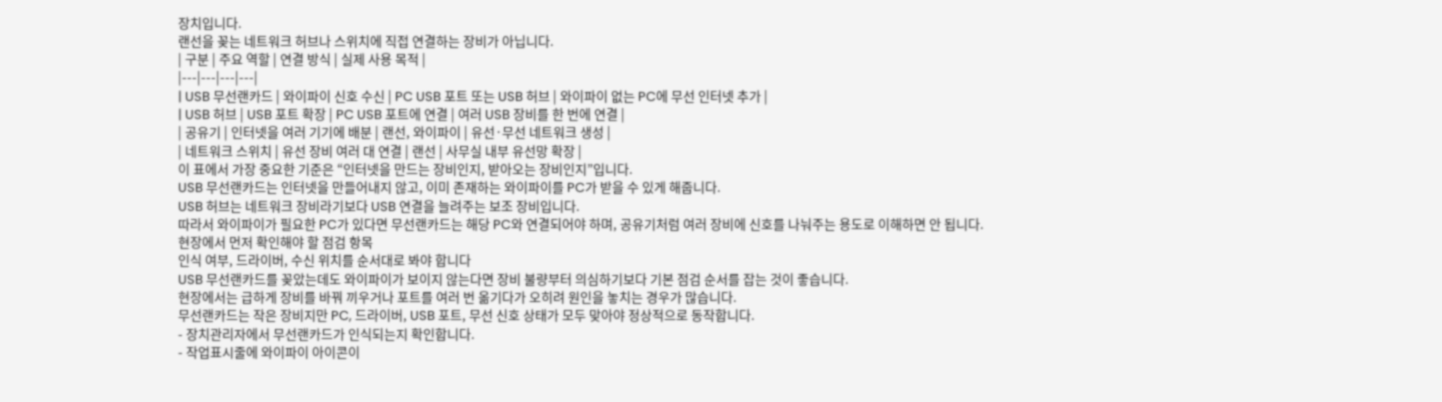장치입니다.
랜선을 꽂는 네트워크 허브나 스위치에 직접 연결하는 장비가 아닙니다.
| 구분 | 주요 역할 | 연결 방식 | 실제 사용 목적 |
|---|---|---|---|
| USB 무선랜카드 | 와이파이 신호 수신 | PC USB 포트 또는 USB 허브 | 와이파이 없는 PC에 무선 인터넷 추가 |
| USB 허브 | USB 포트 확장 | PC USB 포트에 연결 | 여러 USB 장비를 한 번에 연결 |
| 공유기 | 인터넷을 여러 기기에 배분 | 랜선, 와이파이 | 유선·무선 네트워크 생성 |
| 네트워크 스위치 | 유선 장비 여러 대 연결 | 랜선 | 사무실 내부 유선망 확장 |
이 표에서 가장 중요한 기준은 “인터넷을 만드는 장비인지, 받아오는 장비인지”입니다.
USB 무선랜카드는 인터넷을 만들어내지 않고, 이미 존재하는 와이파이를 PC가 받을 수 있게 해줍니다.
USB 허브는 네트워크 장비라기보다 USB 연결을 늘려주는 보조 장비입니다.
따라서 와이파이가 필요한 PC가 있다면 무선랜카드는 해당 PC와 연결되어야 하며, 공유기처럼 여러 장비에 신호를 나눠주는 용도로 이해하면 안 됩니다.
현장에서 먼저 확인해야 할 점검 항목
인식 여부, 드라이버, 수신 위치를 순서대로 봐야 합니다
USB 무선랜카드를 꽂았는데도 와이파이가 보이지 않는다면 장비 불량부터 의심하기보다 기본 점검 순서를 잡는 것이 좋습니다.
현장에서는 급하게 장비를 바꿔 끼우거나 포트를 여러 번 옮기다가 오히려 원인을 놓치는 경우가 많습니다.
무선랜카드는 작은 장비지만 PC, 드라이버, USB 포트, 무선 신호 상태가 모두 맞아야 정상적으로 동작합니다.
- 장치관리자에서 무선랜카드가 인식되는지 확인합니다.
- 작업표시줄에 와이파이 아이콘이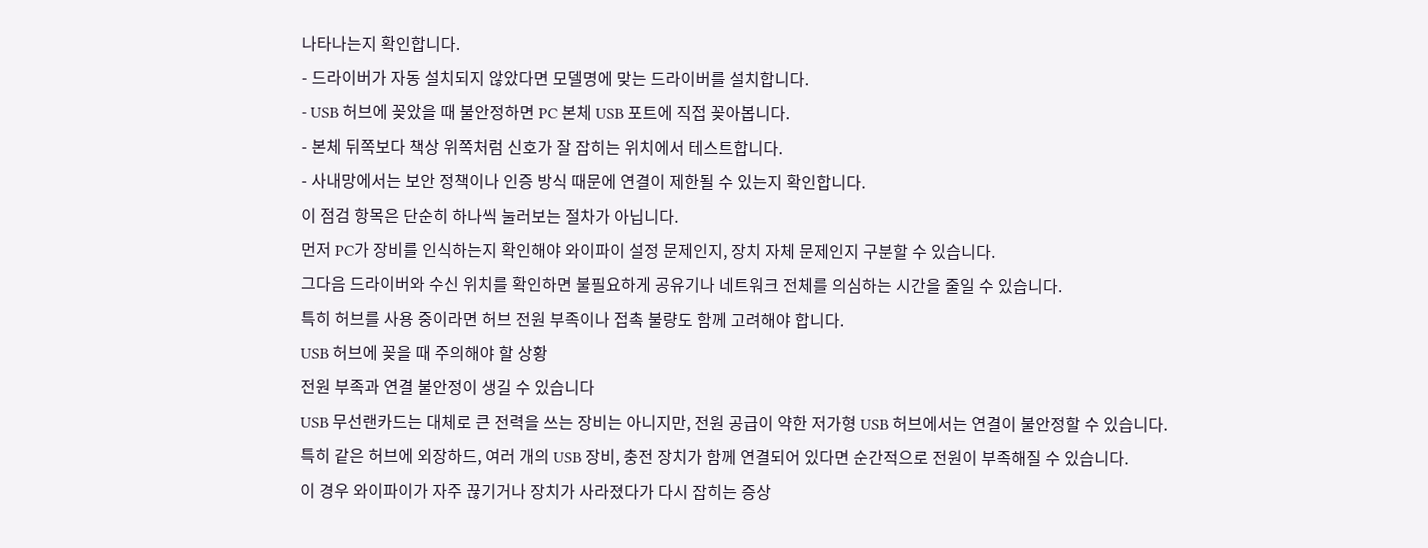나타나는지 확인합니다.
- 드라이버가 자동 설치되지 않았다면 모델명에 맞는 드라이버를 설치합니다.
- USB 허브에 꽂았을 때 불안정하면 PC 본체 USB 포트에 직접 꽂아봅니다.
- 본체 뒤쪽보다 책상 위쪽처럼 신호가 잘 잡히는 위치에서 테스트합니다.
- 사내망에서는 보안 정책이나 인증 방식 때문에 연결이 제한될 수 있는지 확인합니다.
이 점검 항목은 단순히 하나씩 눌러보는 절차가 아닙니다.
먼저 PC가 장비를 인식하는지 확인해야 와이파이 설정 문제인지, 장치 자체 문제인지 구분할 수 있습니다.
그다음 드라이버와 수신 위치를 확인하면 불필요하게 공유기나 네트워크 전체를 의심하는 시간을 줄일 수 있습니다.
특히 허브를 사용 중이라면 허브 전원 부족이나 접촉 불량도 함께 고려해야 합니다.
USB 허브에 꽂을 때 주의해야 할 상황
전원 부족과 연결 불안정이 생길 수 있습니다
USB 무선랜카드는 대체로 큰 전력을 쓰는 장비는 아니지만, 전원 공급이 약한 저가형 USB 허브에서는 연결이 불안정할 수 있습니다.
특히 같은 허브에 외장하드, 여러 개의 USB 장비, 충전 장치가 함께 연결되어 있다면 순간적으로 전원이 부족해질 수 있습니다.
이 경우 와이파이가 자주 끊기거나 장치가 사라졌다가 다시 잡히는 증상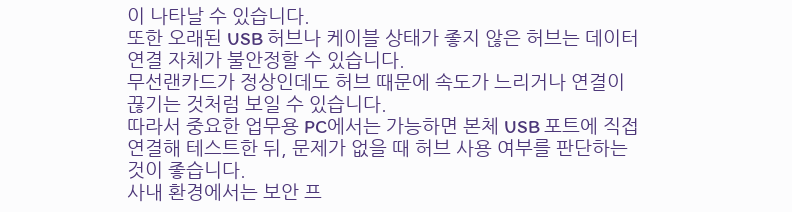이 나타날 수 있습니다.
또한 오래된 USB 허브나 케이블 상태가 좋지 않은 허브는 데이터 연결 자체가 불안정할 수 있습니다.
무선랜카드가 정상인데도 허브 때문에 속도가 느리거나 연결이 끊기는 것처럼 보일 수 있습니다.
따라서 중요한 업무용 PC에서는 가능하면 본체 USB 포트에 직접 연결해 테스트한 뒤, 문제가 없을 때 허브 사용 여부를 판단하는 것이 좋습니다.
사내 환경에서는 보안 프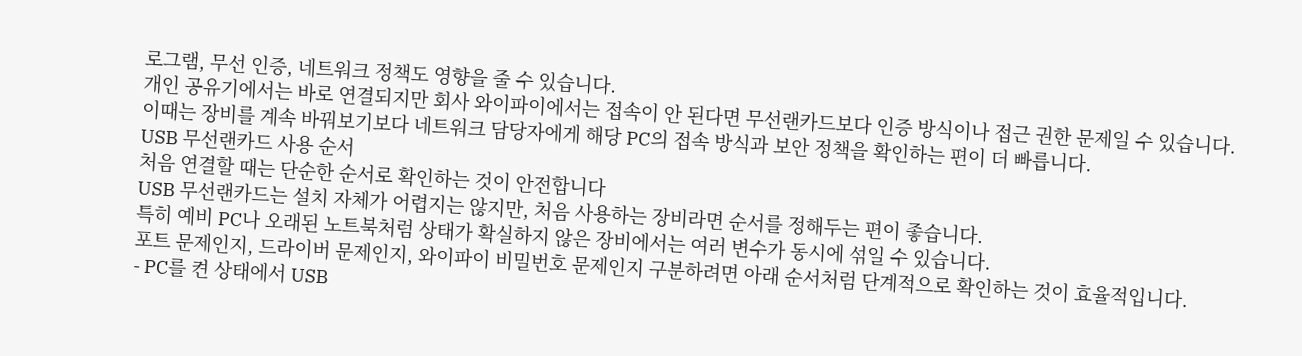로그램, 무선 인증, 네트워크 정책도 영향을 줄 수 있습니다.
개인 공유기에서는 바로 연결되지만 회사 와이파이에서는 접속이 안 된다면 무선랜카드보다 인증 방식이나 접근 권한 문제일 수 있습니다.
이때는 장비를 계속 바꿔보기보다 네트워크 담당자에게 해당 PC의 접속 방식과 보안 정책을 확인하는 편이 더 빠릅니다.
USB 무선랜카드 사용 순서
처음 연결할 때는 단순한 순서로 확인하는 것이 안전합니다
USB 무선랜카드는 설치 자체가 어렵지는 않지만, 처음 사용하는 장비라면 순서를 정해두는 편이 좋습니다.
특히 예비 PC나 오래된 노트북처럼 상태가 확실하지 않은 장비에서는 여러 변수가 동시에 섞일 수 있습니다.
포트 문제인지, 드라이버 문제인지, 와이파이 비밀번호 문제인지 구분하려면 아래 순서처럼 단계적으로 확인하는 것이 효율적입니다.
- PC를 켠 상태에서 USB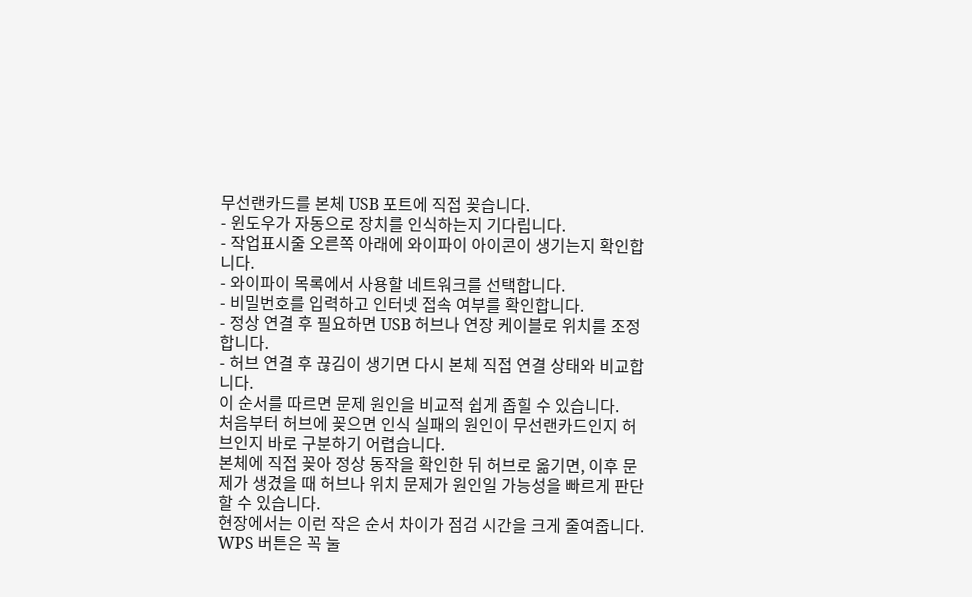무선랜카드를 본체 USB 포트에 직접 꽂습니다.
- 윈도우가 자동으로 장치를 인식하는지 기다립니다.
- 작업표시줄 오른쪽 아래에 와이파이 아이콘이 생기는지 확인합니다.
- 와이파이 목록에서 사용할 네트워크를 선택합니다.
- 비밀번호를 입력하고 인터넷 접속 여부를 확인합니다.
- 정상 연결 후 필요하면 USB 허브나 연장 케이블로 위치를 조정합니다.
- 허브 연결 후 끊김이 생기면 다시 본체 직접 연결 상태와 비교합니다.
이 순서를 따르면 문제 원인을 비교적 쉽게 좁힐 수 있습니다.
처음부터 허브에 꽂으면 인식 실패의 원인이 무선랜카드인지 허브인지 바로 구분하기 어렵습니다.
본체에 직접 꽂아 정상 동작을 확인한 뒤 허브로 옮기면, 이후 문제가 생겼을 때 허브나 위치 문제가 원인일 가능성을 빠르게 판단할 수 있습니다.
현장에서는 이런 작은 순서 차이가 점검 시간을 크게 줄여줍니다.
WPS 버튼은 꼭 눌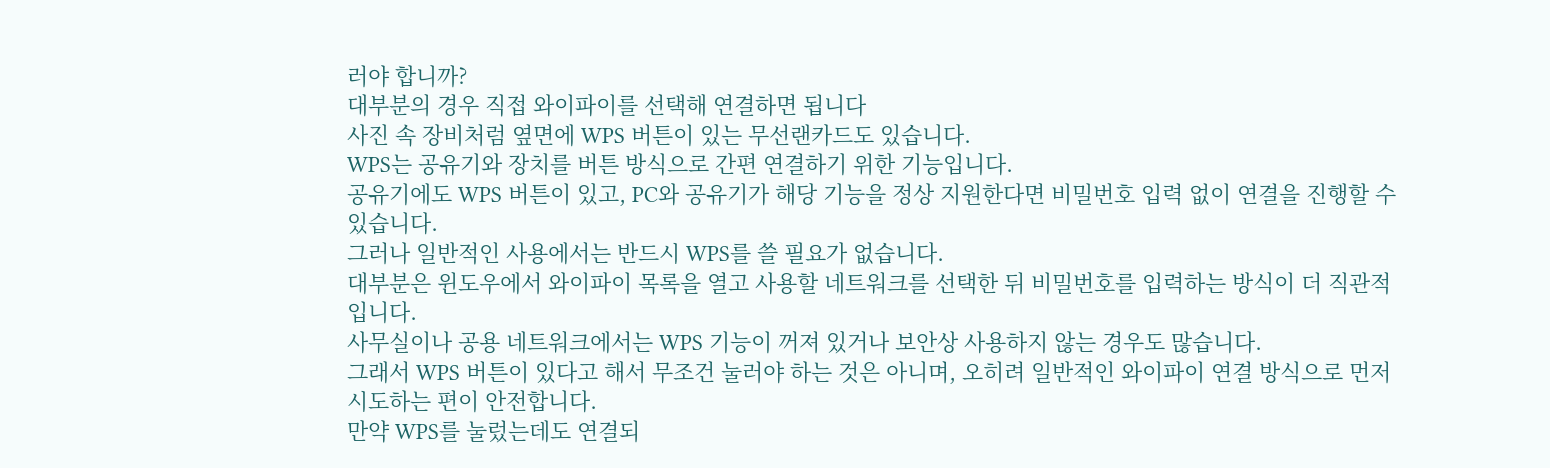러야 합니까?
대부분의 경우 직접 와이파이를 선택해 연결하면 됩니다
사진 속 장비처럼 옆면에 WPS 버튼이 있는 무선랜카드도 있습니다.
WPS는 공유기와 장치를 버튼 방식으로 간편 연결하기 위한 기능입니다.
공유기에도 WPS 버튼이 있고, PC와 공유기가 해당 기능을 정상 지원한다면 비밀번호 입력 없이 연결을 진행할 수 있습니다.
그러나 일반적인 사용에서는 반드시 WPS를 쓸 필요가 없습니다.
대부분은 윈도우에서 와이파이 목록을 열고 사용할 네트워크를 선택한 뒤 비밀번호를 입력하는 방식이 더 직관적입니다.
사무실이나 공용 네트워크에서는 WPS 기능이 꺼져 있거나 보안상 사용하지 않는 경우도 많습니다.
그래서 WPS 버튼이 있다고 해서 무조건 눌러야 하는 것은 아니며, 오히려 일반적인 와이파이 연결 방식으로 먼저 시도하는 편이 안전합니다.
만약 WPS를 눌렀는데도 연결되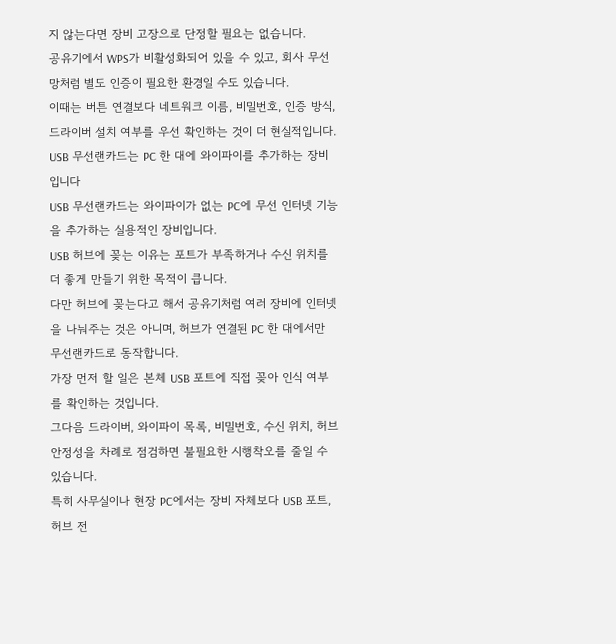지 않는다면 장비 고장으로 단정할 필요는 없습니다.
공유기에서 WPS가 비활성화되어 있을 수 있고, 회사 무선망처럼 별도 인증이 필요한 환경일 수도 있습니다.
이때는 버튼 연결보다 네트워크 이름, 비밀번호, 인증 방식, 드라이버 설치 여부를 우선 확인하는 것이 더 현실적입니다.
USB 무선랜카드는 PC 한 대에 와이파이를 추가하는 장비입니다
USB 무선랜카드는 와이파이가 없는 PC에 무선 인터넷 기능을 추가하는 실용적인 장비입니다.
USB 허브에 꽂는 이유는 포트가 부족하거나 수신 위치를 더 좋게 만들기 위한 목적이 큽니다.
다만 허브에 꽂는다고 해서 공유기처럼 여러 장비에 인터넷을 나눠주는 것은 아니며, 허브가 연결된 PC 한 대에서만 무선랜카드로 동작합니다.
가장 먼저 할 일은 본체 USB 포트에 직접 꽂아 인식 여부를 확인하는 것입니다.
그다음 드라이버, 와이파이 목록, 비밀번호, 수신 위치, 허브 안정성을 차례로 점검하면 불필요한 시행착오를 줄일 수 있습니다.
특히 사무실이나 현장 PC에서는 장비 자체보다 USB 포트, 허브 전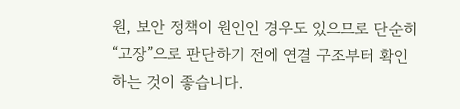원, 보안 정책이 원인인 경우도 있으므로 단순히 “고장”으로 판단하기 전에 연결 구조부터 확인하는 것이 좋습니다.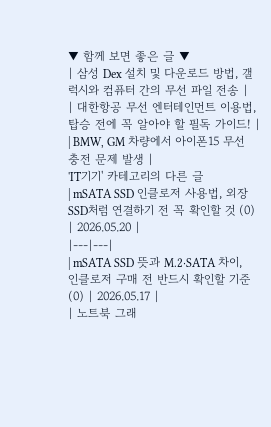▼ 함께 보면 좋은 글 ▼
| 삼성 Dex 설치 및 다운로드 방법, 갤럭시와 컴퓨터 간의 무선 파일 전송 |
| 대한항공 무선 엔터테인먼트 이용법, 탑승 전에 꼭 알아야 할 필독 가이드! |
| BMW, GM 차량에서 아이폰15 무선 충전 문제 발생 |
'IT기기' 카테고리의 다른 글
| mSATA SSD 인클로저 사용법, 외장 SSD처럼 연결하기 전 꼭 확인할 것 (0) | 2026.05.20 |
|---|---|
| mSATA SSD 뜻과 M.2·SATA 차이, 인클로저 구매 전 반드시 확인할 기준 (0) | 2026.05.17 |
| 노트북 그래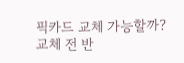픽카드 교체 가능할까? 교체 전 반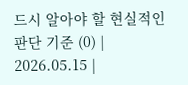드시 알아야 할 현실적인 판단 기준 (0) | 2026.05.15 |